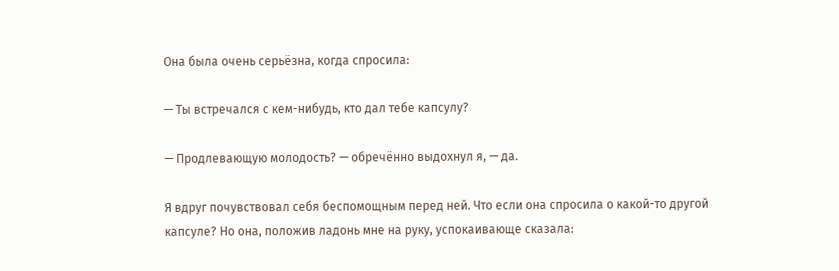Она была очень серьёзна, когда спросила:

— Ты встречался с кем-нибудь, кто дал тебе капсулу?

— Продлевающую молодость? — обречённо выдохнул я, — да.

Я вдруг почувствовал себя беспомощным перед ней. Что если она спросила о какой-то другой капсуле? Но она, положив ладонь мне на руку, успокаивающе сказала: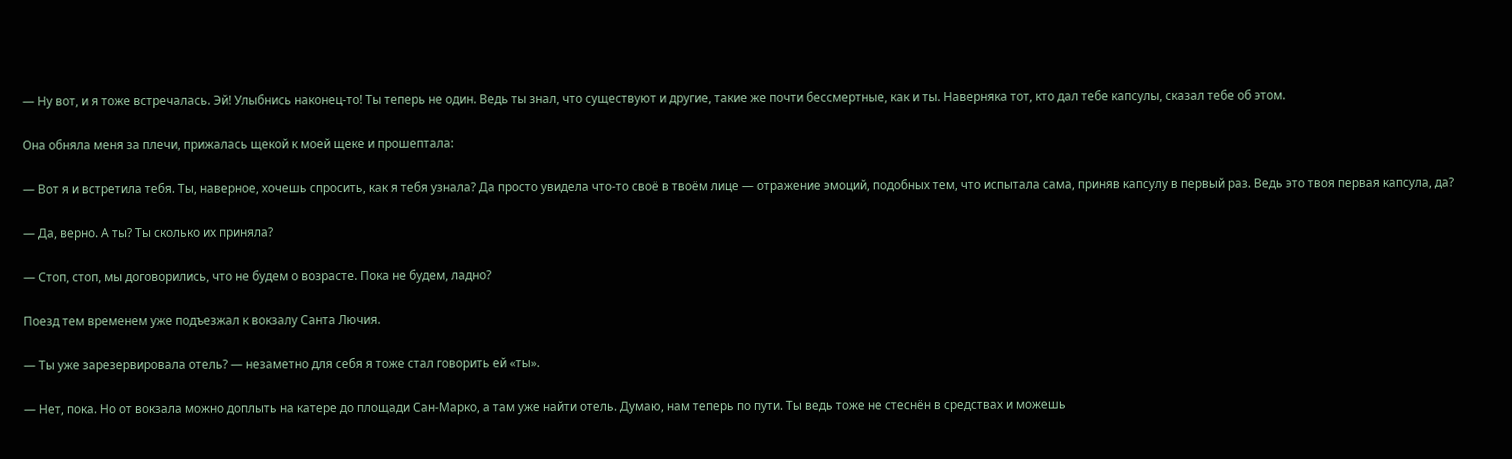— Ну вот, и я тоже встречалась. Эй! Улыбнись наконец-то! Ты теперь не один. Ведь ты знал, что существуют и другие, такие же почти бессмертные, как и ты. Наверняка тот, кто дал тебе капсулы, сказал тебе об этом.

Она обняла меня за плечи, прижалась щекой к моей щеке и прошептала:

— Вот я и встретила тебя. Ты, наверное, хочешь спросить, как я тебя узнала? Да просто увидела что-то своё в твоём лице — отражение эмоций, подобных тем, что испытала сама, приняв капсулу в первый раз. Ведь это твоя первая капсула, да?

— Да, верно. А ты? Ты сколько их приняла?

— Стоп, стоп, мы договорились, что не будем о возрасте. Пока не будем, ладно?

Поезд тем временем уже подъезжал к вокзалу Санта Лючия.

— Ты уже зарезервировала отель? — незаметно для себя я тоже стал говорить ей «ты».

— Нет, пока. Но от вокзала можно доплыть на катере до площади Сан-Марко, а там уже найти отель. Думаю, нам теперь по пути. Ты ведь тоже не стеснён в средствах и можешь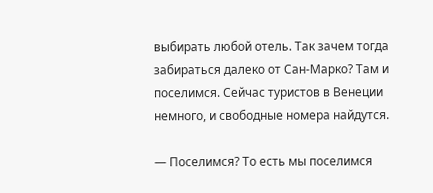выбирать любой отель. Так зачем тогда забираться далеко от Сан-Марко? Там и поселимся. Сейчас туристов в Венеции немного, и свободные номера найдутся.

— Поселимся? То есть мы поселимся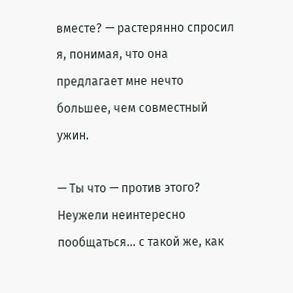вместе? — растерянно спросил я, понимая, что она предлагает мне нечто большее, чем совместный ужин.

— Ты что — против этого? Неужели неинтересно пообщаться… с такой же, как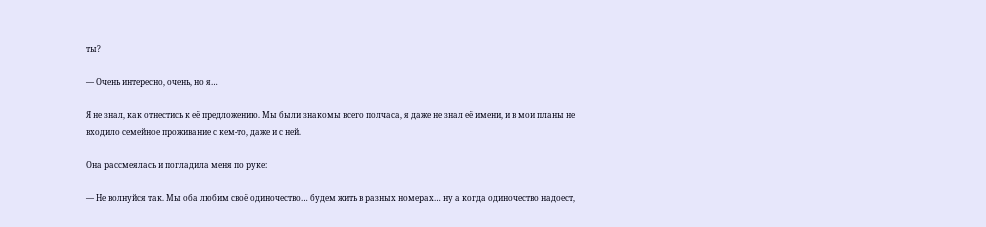ты?

— Очень интересно, очень, но я…

Я не знал, как отнестись к её предложению. Мы были знакомы всего полчаса, я даже не знал её имени, и в мои планы не входило семейное проживание с кем-то, даже и с ней.

Она рассмеялась и погладила меня по руке:

— Не волнуйся так. Мы оба любим своё одиночество… будем жить в разных номерах… ну а когда одиночество надоест,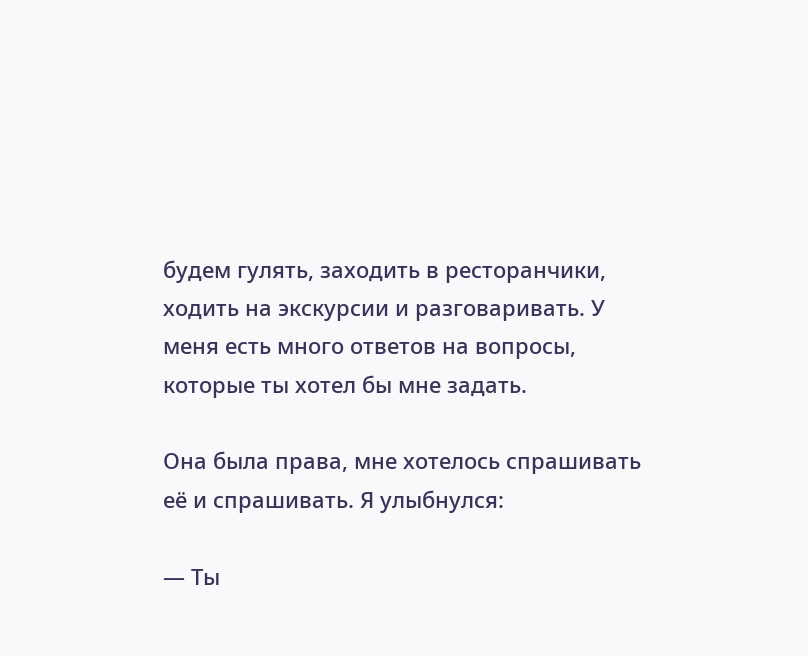будем гулять, заходить в ресторанчики, ходить на экскурсии и разговаривать. У меня есть много ответов на вопросы, которые ты хотел бы мне задать.

Она была права, мне хотелось спрашивать её и спрашивать. Я улыбнулся:

— Ты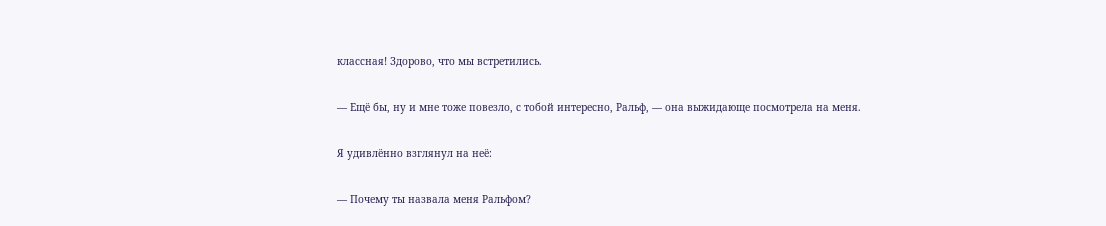классная! Здорово, что мы встретились.

— Ещё бы, ну и мне тоже повезло, с тобой интересно, Ральф, — она выжидающе посмотрела на меня.

Я удивлённо взглянул на неё:

— Почему ты назвала меня Ральфом?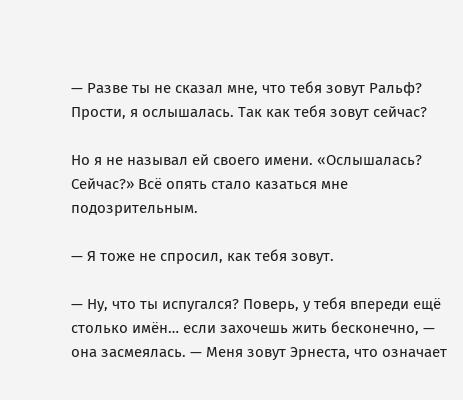— Разве ты не сказал мне, что тебя зовут Ральф? Прости, я ослышалась. Так как тебя зовут сейчас?

Но я не называл ей своего имени. «Ослышалась? Сейчас?» Всё опять стало казаться мне подозрительным.

— Я тоже не спросил, как тебя зовут.

— Ну, что ты испугался? Поверь, у тебя впереди ещё столько имён… если захочешь жить бесконечно, — она засмеялась. — Меня зовут Эрнеста, что означает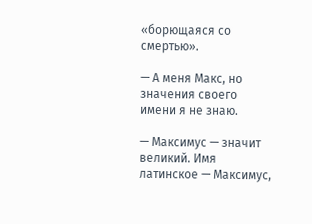«борющаяся со смертью».

— А меня Макс, но значения своего имени я не знаю.

— Максимус — значит великий. Имя латинское — Максимус,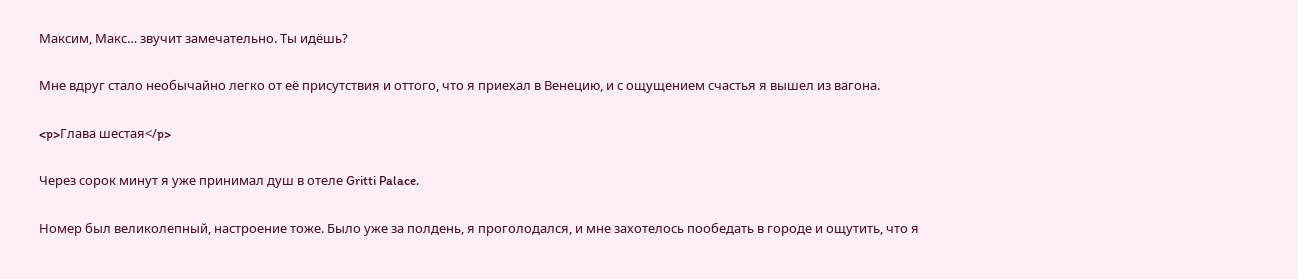Максим, Макс… звучит замечательно. Ты идёшь?

Мне вдруг стало необычайно легко от её присутствия и оттого, что я приехал в Венецию, и с ощущением счастья я вышел из вагона.

<p>Глава шестая</p>

Через сорок минут я уже принимал душ в отеле Gritti Palace.

Номер был великолепный, настроение тоже. Было уже за полдень, я проголодался, и мне захотелось пообедать в городе и ощутить, что я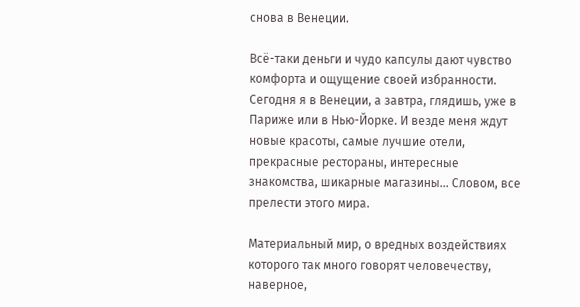снова в Венеции.

Всё-таки деньги и чудо капсулы дают чувство комфорта и ощущение своей избранности. Сегодня я в Венеции, а завтра, глядишь, уже в Париже или в Нью-Йорке. И везде меня ждут новые красоты, самые лучшие отели, прекрасные рестораны, интересные знакомства, шикарные магазины… Словом, все прелести этого мира.

Материальный мир, о вредных воздействиях которого так много говорят человечеству, наверное,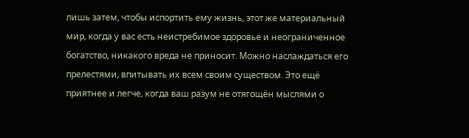лишь затем, чтобы испортить ему жизнь, этот же материальный мир, когда у вас есть неистребимое здоровье и неограниченное богатство, никакого вреда не приносит. Можно наслаждаться его прелестями, впитывать их всем своим существом. Это ещё приятнее и легче, когда ваш разум не отягощён мыслями о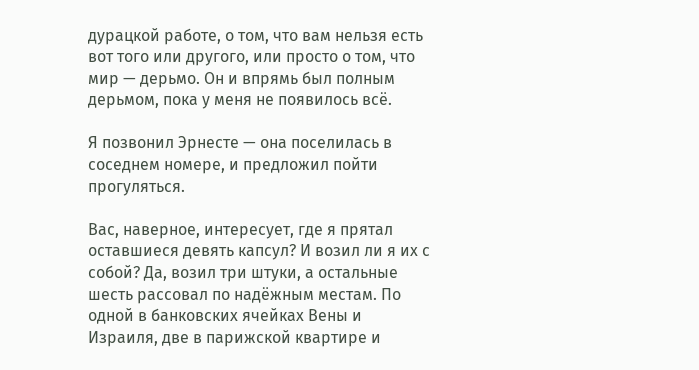дурацкой работе, о том, что вам нельзя есть вот того или другого, или просто о том, что мир — дерьмо. Он и впрямь был полным дерьмом, пока у меня не появилось всё.

Я позвонил Эрнесте — она поселилась в соседнем номере, и предложил пойти прогуляться.

Вас, наверное, интересует, где я прятал оставшиеся девять капсул? И возил ли я их с собой? Да, возил три штуки, а остальные шесть рассовал по надёжным местам. По одной в банковских ячейках Вены и Израиля, две в парижской квартире и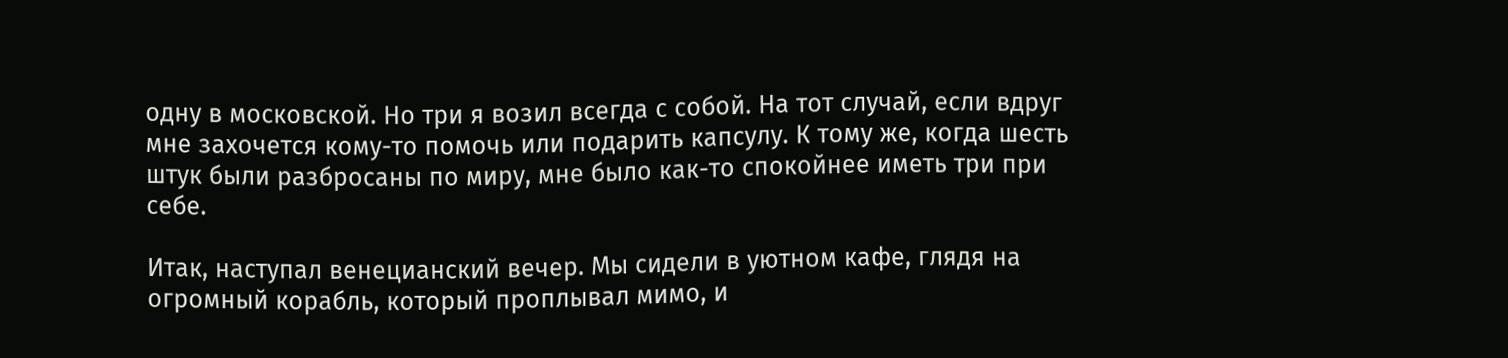одну в московской. Но три я возил всегда с собой. На тот случай, если вдруг мне захочется кому-то помочь или подарить капсулу. К тому же, когда шесть штук были разбросаны по миру, мне было как-то спокойнее иметь три при себе.

Итак, наступал венецианский вечер. Мы сидели в уютном кафе, глядя на огромный корабль, который проплывал мимо, и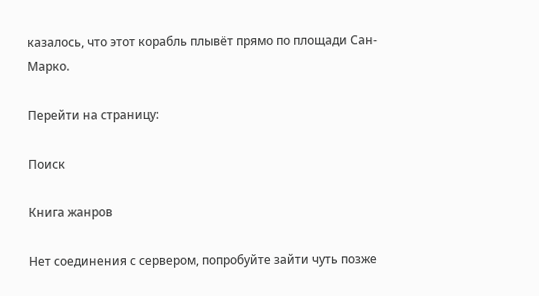казалось, что этот корабль плывёт прямо по площади Сан-Марко.

Перейти на страницу:

Поиск

Книга жанров

Нет соединения с сервером, попробуйте зайти чуть позже